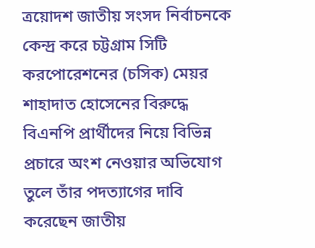ত্রয়োদশ জাতীয় সংসদ নির্বাচনকে কেন্দ্র করে চট্টগ্রাম সিটি করপোরেশনের (চসিক) মেয়র শাহাদাত হোসেনের বিরুদ্ধে বিএনপি প্রার্থীদের নিয়ে বিভিন্ন প্রচারে অংশ নেওয়ার অভিযোগ তুলে তাঁর পদত্যাগের দাবি করেছেন জাতীয়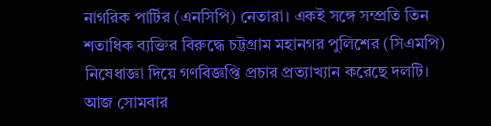নাগরিক পার্টির (এনসিপি) নেতারা। একই সঙ্গে সম্প্রতি তিন শতাধিক ব্যক্তির বিরুদ্ধে চট্টগ্রাম মহানগর পুলিশের (সিএমপি) নিষেধাজ্ঞা দিয়ে গণবিজ্ঞপ্তি প্রচার প্রত্যাখ্যান করেছে দলটি।
আজ সোমবার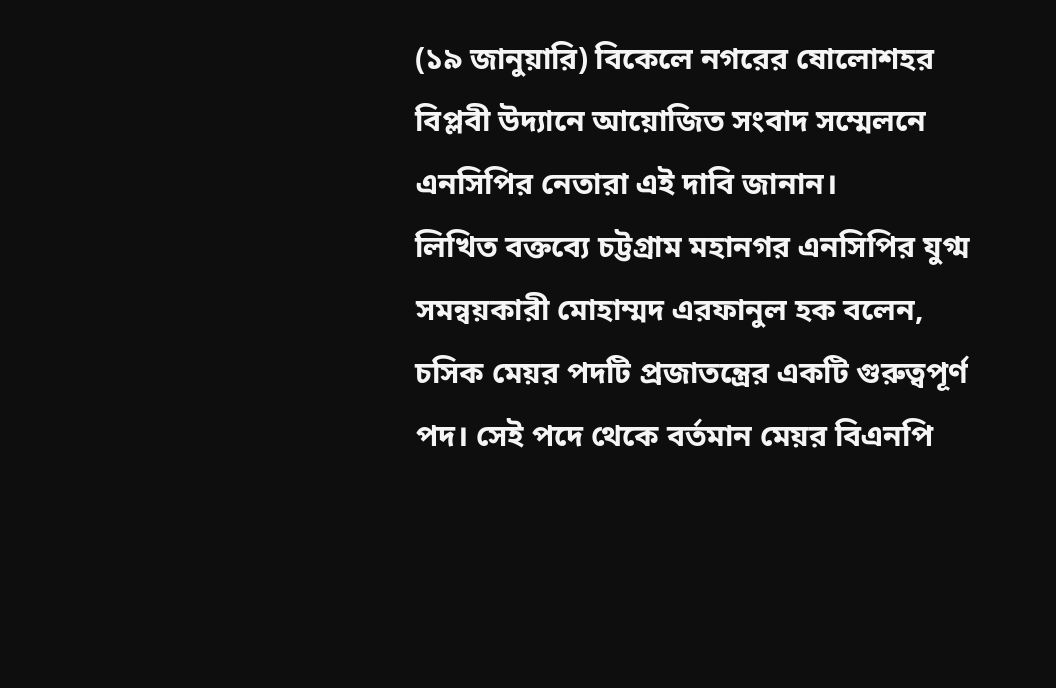(১৯ জানুয়ারি) বিকেলে নগরের ষোলোশহর বিপ্লবী উদ্যানে আয়োজিত সংবাদ সম্মেলনে এনসিপির নেতারা এই দাবি জানান।
লিখিত বক্তব্যে চট্টগ্রাম মহানগর এনসিপির যুগ্ম সমন্বয়কারী মোহাম্মদ এরফানুল হক বলেন, চসিক মেয়র পদটি প্রজাতন্ত্রের একটি গুরুত্বপূর্ণ পদ। সেই পদে থেকে বর্তমান মেয়র বিএনপি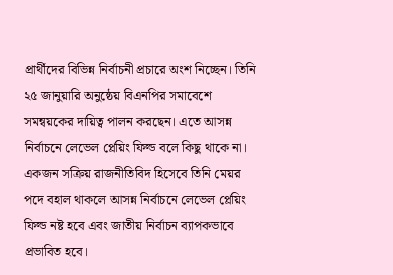প্রার্থীদের বিভিন্ন নির্বাচনী প্রচারে অংশ নিচ্ছেন। তিনি ২৫ জানুয়ারি অনুষ্ঠেয় বিএনপির সমাবেশে সমন্বয়কের দায়িত্ব পালন করছেন। এতে আসন্ন নির্বাচনে লেভেল প্লেয়িং ফিল্ড বলে কিছু থাকে না। একজন সক্রিয় রাজনীতিবিদ হিসেবে তিনি মেয়র পদে বহাল থাকলে আসন্ন নির্বাচনে লেভেল প্লেয়িং ফিল্ড নষ্ট হবে এবং জাতীয় নির্বাচন ব্যাপকভাবে প্রভাবিত হবে।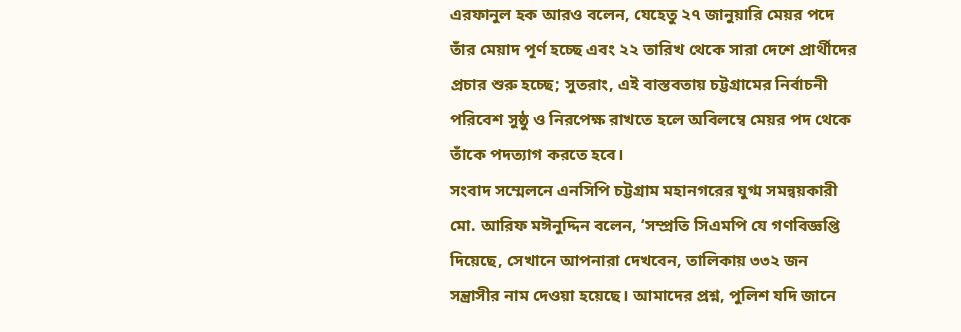এরফানুল হক আরও বলেন, যেহেতু ২৭ জানুয়ারি মেয়র পদে তাঁর মেয়াদ পূর্ণ হচ্ছে এবং ২২ তারিখ থেকে সারা দেশে প্রার্থীদের প্রচার শুরু হচ্ছে; সুতরাং, এই বাস্তবতায় চট্টগ্রামের নির্বাচনী পরিবেশ সুষ্ঠু ও নিরপেক্ষ রাখতে হলে অবিলম্বে মেয়র পদ থেকে তাঁকে পদত্যাগ করতে হবে।
সংবাদ সম্মেলনে এনসিপি চট্টগ্রাম মহানগরের যুগ্ম সমন্বয়কারী মো. আরিফ মঈনুদ্দিন বলেন, ‘সম্প্রতি সিএমপি যে গণবিজ্ঞপ্তি দিয়েছে, সেখানে আপনারা দেখবেন, তালিকায় ৩৩২ জন সন্ত্রাসীর নাম দেওয়া হয়েছে। আমাদের প্রশ্ন, পুলিশ যদি জানে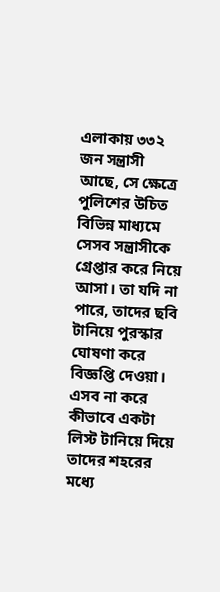এলাকায় ৩৩২ জন সন্ত্রাসী আছে, সে ক্ষেত্রে পুলিশের উচিত বিভিন্ন মাধ্যমে সেসব সন্ত্রাসীকে গ্রেপ্তার করে নিয়ে আসা। তা যদি না পারে, তাদের ছবি টানিয়ে পুরস্কার ঘোষণা করে বিজ্ঞপ্তি দেওয়া। এসব না করে কীভাবে একটা লিস্ট টানিয়ে দিয়ে তাদের শহরের মধ্যে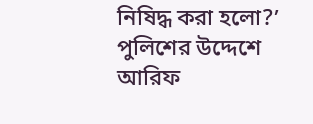নিষিদ্ধ করা হলো?’
পুলিশের উদ্দেশে আরিফ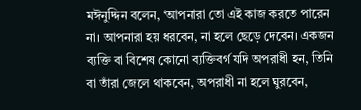মঈনুদ্দিন বলেন, ‘আপনারা তো এই কাজ করতে পারেন না। আপনারা হয় ধরবেন, না হলে ছেড়ে দেবেন। একজন ব্যক্তি বা বিশেষ কোনো ব্যক্তিবর্গ যদি অপরাধী হন, তিনি বা তাঁরা জেলে থাকবেন, অপরাধী না হলে ঘুরবেন,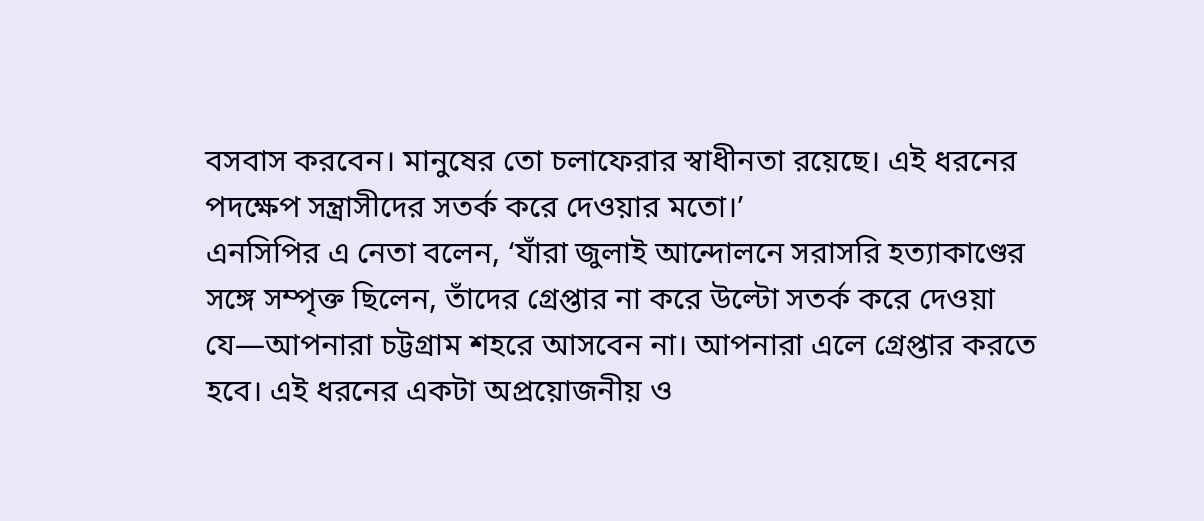বসবাস করবেন। মানুষের তো চলাফেরার স্বাধীনতা রয়েছে। এই ধরনের পদক্ষেপ সন্ত্রাসীদের সতর্ক করে দেওয়ার মতো।’
এনসিপির এ নেতা বলেন, ‘যাঁরা জুলাই আন্দোলনে সরাসরি হত্যাকাণ্ডের সঙ্গে সম্পৃক্ত ছিলেন, তাঁদের গ্রেপ্তার না করে উল্টো সতর্ক করে দেওয়া যে—আপনারা চট্টগ্রাম শহরে আসবেন না। আপনারা এলে গ্রেপ্তার করতে হবে। এই ধরনের একটা অপ্রয়োজনীয় ও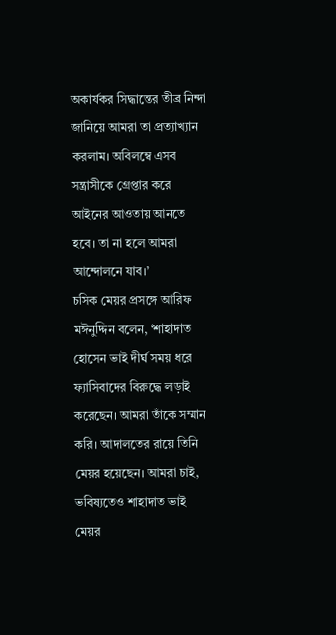অকার্যকর সিদ্ধান্তের তীব্র নিন্দা জানিয়ে আমরা তা প্রত্যাখ্যান করলাম। অবিলম্বে এসব সন্ত্রাসীকে গ্রেপ্তার করে আইনের আওতায় আনতে হবে। তা না হলে আমরা আন্দোলনে যাব।’
চসিক মেয়র প্রসঙ্গে আরিফ মঈনুদ্দিন বলেন, ‘শাহাদাত হোসেন ভাই দীর্ঘ সময় ধরে ফ্যাসিবাদের বিরুদ্ধে লড়াই করেছেন। আমরা তাঁকে সম্মান করি। আদালতের রায়ে তিনি মেয়র হয়েছেন। আমরা চাই, ভবিষ্যতেও শাহাদাত ভাই মেয়র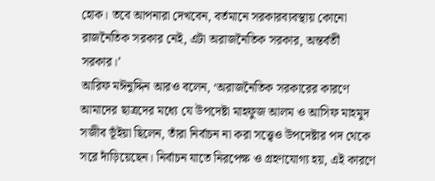হোক। তবে আপনারা দেখবেন, বর্তমানে সরকারব্যবস্থায় কোনো রাজনৈতিক সরকার নেই, এটা অরাজনৈতিক সরকার, অন্তর্বর্তী সরকার।’
আরিফ মঈনুদ্দিন আরও বলেন, ‘অরাজনৈতিক সরকারের কারণে আমাদের ছাত্রদের মধ্যে যে উপদেষ্টা মাহফুজ আলম ও আসিফ মাহমুদ সজীব ভূঁইয়া ছিলেন, তাঁরা নির্বাচন না করা সত্ত্বেও উপদেষ্টার পদ থেকে সরে দাঁড়িয়েছেন। নির্বাচন যাতে নিরপেক্ষ ও গ্রহণযোগ্য হয়, এই কারণে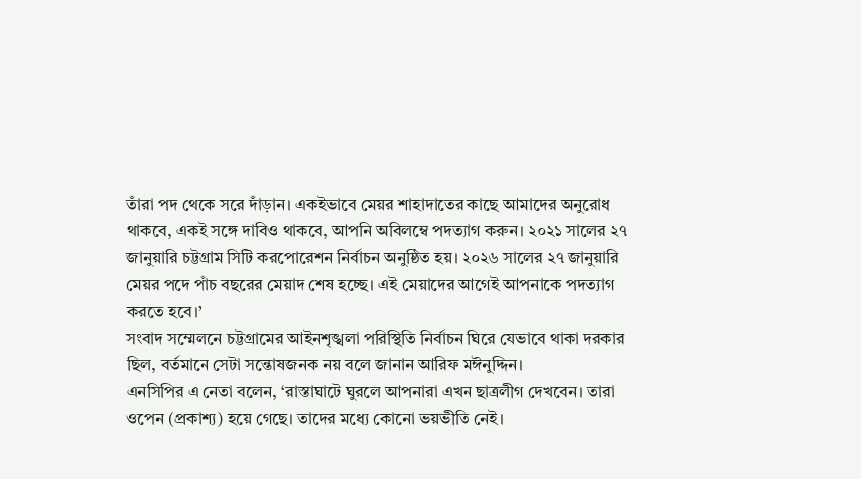তাঁরা পদ থেকে সরে দাঁড়ান। একইভাবে মেয়র শাহাদাতের কাছে আমাদের অনুরোধ থাকবে, একই সঙ্গে দাবিও থাকবে, আপনি অবিলম্বে পদত্যাগ করুন। ২০২১ সালের ২৭ জানুয়ারি চট্টগ্রাম সিটি করপোরেশন নির্বাচন অনুষ্ঠিত হয়। ২০২৬ সালের ২৭ জানুয়ারি মেয়র পদে পাঁচ বছরের মেয়াদ শেষ হচ্ছে। এই মেয়াদের আগেই আপনাকে পদত্যাগ করতে হবে।’
সংবাদ সম্মেলনে চট্টগ্রামের আইনশৃঙ্খলা পরিস্থিতি নির্বাচন ঘিরে যেভাবে থাকা দরকার ছিল, বর্তমানে সেটা সন্তোষজনক নয় বলে জানান আরিফ মঈনুদ্দিন।
এনসিপির এ নেতা বলেন, ‘রাস্তাঘাটে ঘুরলে আপনারা এখন ছাত্রলীগ দেখবেন। তারা ওপেন (প্রকাশ্য) হয়ে গেছে। তাদের মধ্যে কোনো ভয়ভীতি নেই।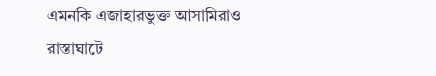এমনকি এজাহারভুক্ত আসামিরাও রাস্তাঘাটে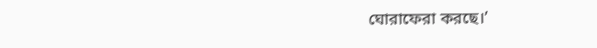ঘোরাফেরা করছে।’